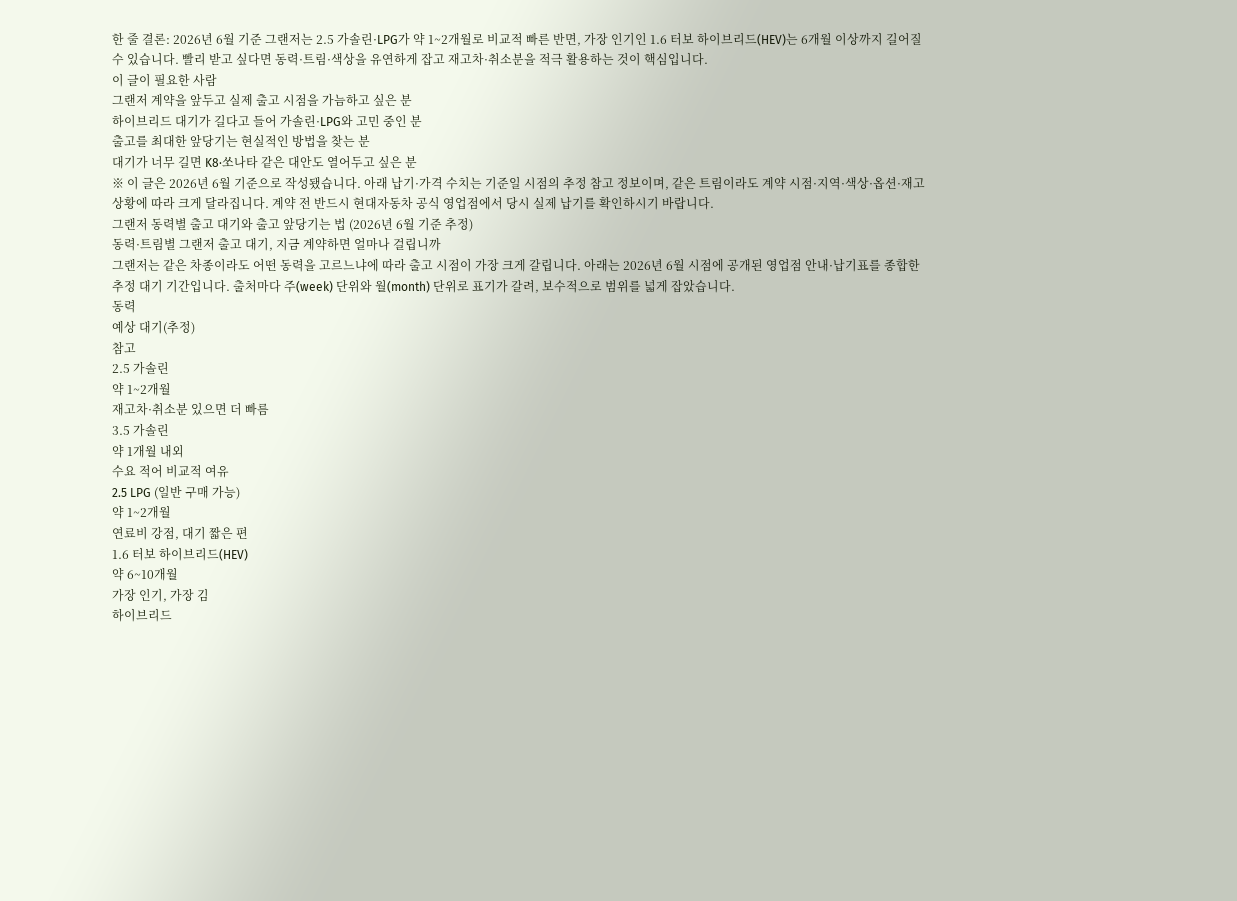한 줄 결론: 2026년 6월 기준 그랜저는 2.5 가솔린·LPG가 약 1~2개월로 비교적 빠른 반면, 가장 인기인 1.6 터보 하이브리드(HEV)는 6개월 이상까지 길어질 수 있습니다. 빨리 받고 싶다면 동력·트림·색상을 유연하게 잡고 재고차·취소분을 적극 활용하는 것이 핵심입니다.
이 글이 필요한 사람
그랜저 계약을 앞두고 실제 출고 시점을 가늠하고 싶은 분
하이브리드 대기가 길다고 들어 가솔린·LPG와 고민 중인 분
출고를 최대한 앞당기는 현실적인 방법을 찾는 분
대기가 너무 길면 K8·쏘나타 같은 대안도 열어두고 싶은 분
※ 이 글은 2026년 6월 기준으로 작성됐습니다. 아래 납기·가격 수치는 기준일 시점의 추정 참고 정보이며, 같은 트림이라도 계약 시점·지역·색상·옵션·재고 상황에 따라 크게 달라집니다. 계약 전 반드시 현대자동차 공식 영업점에서 당시 실제 납기를 확인하시기 바랍니다.
그랜저 동력별 출고 대기와 출고 앞당기는 법 (2026년 6월 기준 추정)
동력·트림별 그랜저 출고 대기, 지금 계약하면 얼마나 걸립니까
그랜저는 같은 차종이라도 어떤 동력을 고르느냐에 따라 출고 시점이 가장 크게 갈립니다. 아래는 2026년 6월 시점에 공개된 영업점 안내·납기표를 종합한 추정 대기 기간입니다. 출처마다 주(week) 단위와 월(month) 단위로 표기가 갈려, 보수적으로 범위를 넓게 잡았습니다.
동력
예상 대기(추정)
참고
2.5 가솔린
약 1~2개월
재고차·취소분 있으면 더 빠름
3.5 가솔린
약 1개월 내외
수요 적어 비교적 여유
2.5 LPG (일반 구매 가능)
약 1~2개월
연료비 강점, 대기 짧은 편
1.6 터보 하이브리드(HEV)
약 6~10개월
가장 인기, 가장 김
하이브리드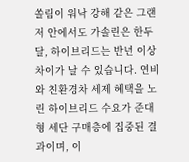쏠림이 워낙 강해 같은 그랜저 안에서도 가솔린은 한두 달, 하이브리드는 반년 이상 차이가 날 수 있습니다. 연비와 친환경차 세제 혜택을 노린 하이브리드 수요가 준대형 세단 구매층에 집중된 결과이며, 이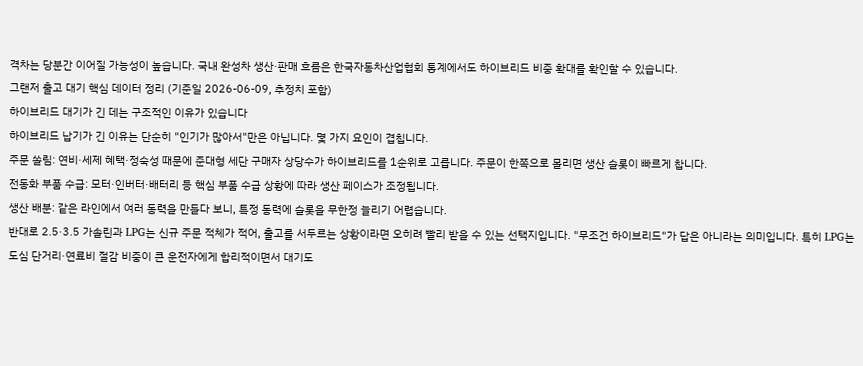격차는 당분간 이어질 가능성이 높습니다. 국내 완성차 생산·판매 흐름은 한국자동차산업협회 통계에서도 하이브리드 비중 확대를 확인할 수 있습니다.
그랜저 출고 대기 핵심 데이터 정리 (기준일 2026-06-09, 추정치 포함)
하이브리드 대기가 긴 데는 구조적인 이유가 있습니다
하이브리드 납기가 긴 이유는 단순히 "인기가 많아서"만은 아닙니다. 몇 가지 요인이 겹칩니다.
주문 쏠림: 연비·세제 혜택·정숙성 때문에 준대형 세단 구매자 상당수가 하이브리드를 1순위로 고릅니다. 주문이 한쪽으로 몰리면 생산 슬롯이 빠르게 찹니다.
전동화 부품 수급: 모터·인버터·배터리 등 핵심 부품 수급 상황에 따라 생산 페이스가 조정됩니다.
생산 배분: 같은 라인에서 여러 동력을 만들다 보니, 특정 동력에 슬롯을 무한정 늘리기 어렵습니다.
반대로 2.5·3.5 가솔린과 LPG는 신규 주문 적체가 적어, 출고를 서두르는 상황이라면 오히려 빨리 받을 수 있는 선택지입니다. "무조건 하이브리드"가 답은 아니라는 의미입니다. 특히 LPG는 도심 단거리·연료비 절감 비중이 큰 운전자에게 합리적이면서 대기도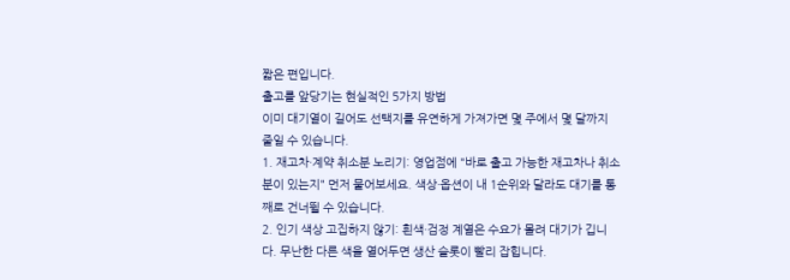짧은 편입니다.
출고를 앞당기는 현실적인 5가지 방법
이미 대기열이 길어도 선택지를 유연하게 가져가면 몇 주에서 몇 달까지 줄일 수 있습니다.
1. 재고차·계약 취소분 노리기: 영업점에 "바로 출고 가능한 재고차나 취소분이 있는지" 먼저 물어보세요. 색상·옵션이 내 1순위와 달라도 대기를 통째로 건너뛸 수 있습니다.
2. 인기 색상 고집하지 않기: 흰색·검정 계열은 수요가 몰려 대기가 깁니다. 무난한 다른 색을 열어두면 생산 슬롯이 빨리 잡힙니다.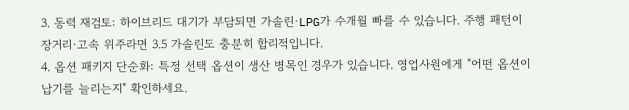3. 동력 재검토: 하이브리드 대기가 부담되면 가솔린·LPG가 수개월 빠를 수 있습니다. 주행 패턴이 장거리·고속 위주라면 3.5 가솔린도 충분히 합리적입니다.
4. 옵션 패키지 단순화: 특정 선택 옵션이 생산 병목인 경우가 있습니다. 영업사원에게 "어떤 옵션이 납기를 늘리는지" 확인하세요.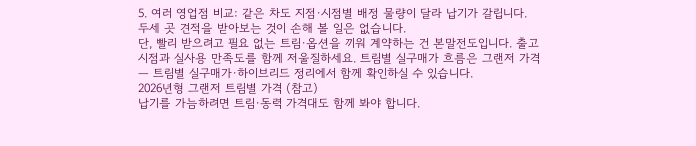5. 여러 영업점 비교: 같은 차도 지점·시점별 배정 물량이 달라 납기가 갈립니다. 두세 곳 견적을 받아보는 것이 손해 볼 일은 없습니다.
단, 빨리 받으려고 필요 없는 트림·옵션을 끼워 계약하는 건 본말전도입니다. 출고 시점과 실사용 만족도를 함께 저울질하세요. 트림별 실구매가 흐름은 그랜저 가격 — 트림별 실구매가·하이브리드 정리에서 함께 확인하실 수 있습니다.
2026년형 그랜저 트림별 가격 (참고)
납기를 가늠하려면 트림·동력 가격대도 함께 봐야 합니다.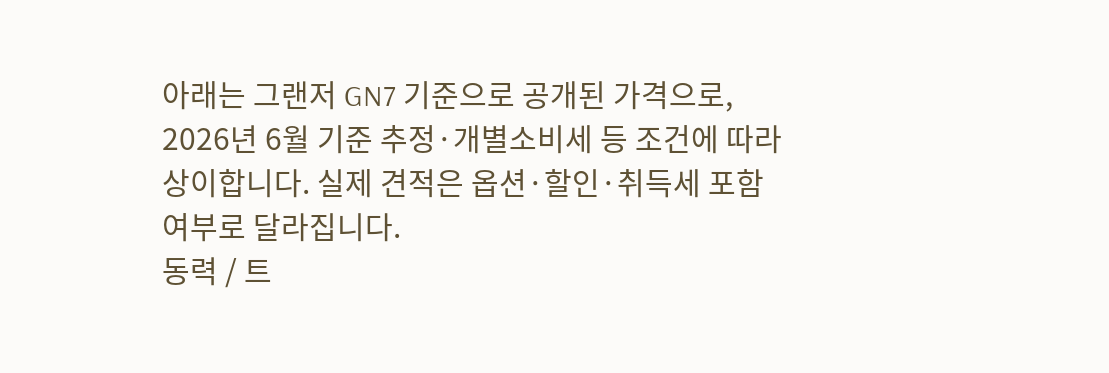아래는 그랜저 GN7 기준으로 공개된 가격으로, 2026년 6월 기준 추정·개별소비세 등 조건에 따라 상이합니다. 실제 견적은 옵션·할인·취득세 포함 여부로 달라집니다.
동력 / 트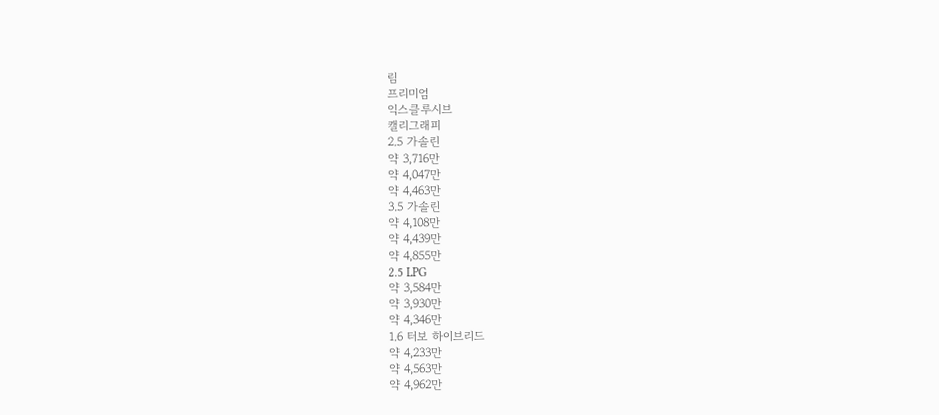림
프리미엄
익스클루시브
캘리그래피
2.5 가솔린
약 3,716만
약 4,047만
약 4,463만
3.5 가솔린
약 4,108만
약 4,439만
약 4,855만
2.5 LPG
약 3,584만
약 3,930만
약 4,346만
1.6 터보 하이브리드
약 4,233만
약 4,563만
약 4,962만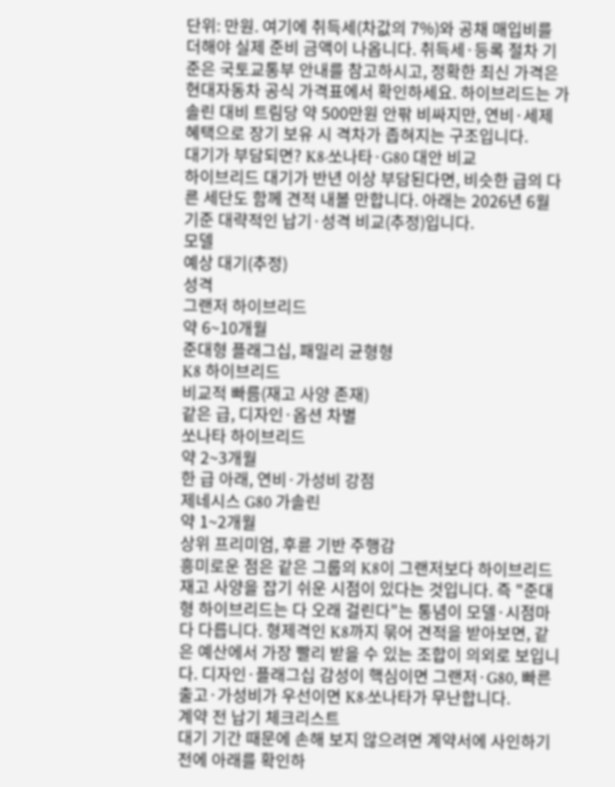단위: 만원. 여기에 취득세(차값의 7%)와 공채 매입비를 더해야 실제 준비 금액이 나옵니다. 취득세·등록 절차 기준은 국토교통부 안내를 참고하시고, 정확한 최신 가격은 현대자동차 공식 가격표에서 확인하세요. 하이브리드는 가솔린 대비 트림당 약 500만원 안팎 비싸지만, 연비·세제 혜택으로 장기 보유 시 격차가 좁혀지는 구조입니다.
대기가 부담되면? K8·쏘나타·G80 대안 비교
하이브리드 대기가 반년 이상 부담된다면, 비슷한 급의 다른 세단도 함께 견적 내볼 만합니다. 아래는 2026년 6월 기준 대략적인 납기·성격 비교(추정)입니다.
모델
예상 대기(추정)
성격
그랜저 하이브리드
약 6~10개월
준대형 플래그십, 패밀리 균형형
K8 하이브리드
비교적 빠름(재고 사양 존재)
같은 급, 디자인·옵션 차별
쏘나타 하이브리드
약 2~3개월
한 급 아래, 연비·가성비 강점
제네시스 G80 가솔린
약 1~2개월
상위 프리미엄, 후륜 기반 주행감
흥미로운 점은 같은 그룹의 K8이 그랜저보다 하이브리드 재고 사양을 잡기 쉬운 시점이 있다는 것입니다. 즉 "준대형 하이브리드는 다 오래 걸린다"는 통념이 모델·시점마다 다릅니다. 형제격인 K8까지 묶어 견적을 받아보면, 같은 예산에서 가장 빨리 받을 수 있는 조합이 의외로 보입니다. 디자인·플래그십 감성이 핵심이면 그랜저·G80, 빠른 출고·가성비가 우선이면 K8·쏘나타가 무난합니다.
계약 전 납기 체크리스트
대기 기간 때문에 손해 보지 않으려면 계약서에 사인하기 전에 아래를 확인하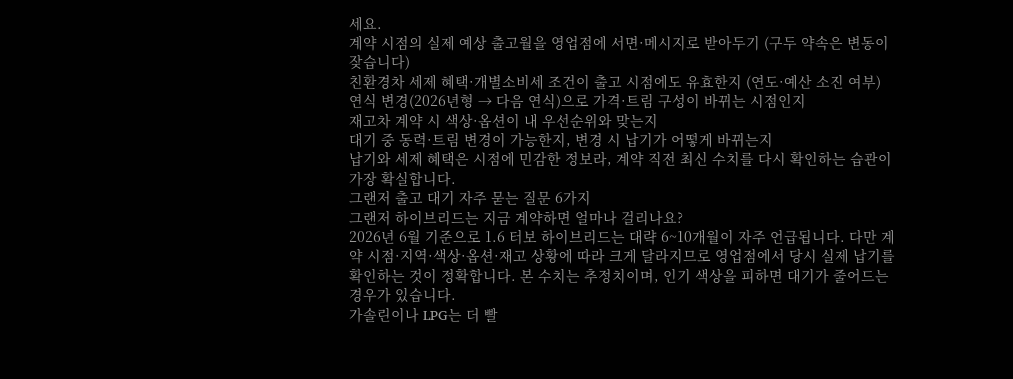세요.
계약 시점의 실제 예상 출고월을 영업점에 서면·메시지로 받아두기 (구두 약속은 변동이 잦습니다)
친환경차 세제 혜택·개별소비세 조건이 출고 시점에도 유효한지 (연도·예산 소진 여부)
연식 변경(2026년형 → 다음 연식)으로 가격·트림 구성이 바뀌는 시점인지
재고차 계약 시 색상·옵션이 내 우선순위와 맞는지
대기 중 동력·트림 변경이 가능한지, 변경 시 납기가 어떻게 바뀌는지
납기와 세제 혜택은 시점에 민감한 정보라, 계약 직전 최신 수치를 다시 확인하는 습관이 가장 확실합니다.
그랜저 출고 대기 자주 묻는 질문 6가지
그랜저 하이브리드는 지금 계약하면 얼마나 걸리나요?
2026년 6월 기준으로 1.6 터보 하이브리드는 대략 6~10개월이 자주 언급됩니다. 다만 계약 시점·지역·색상·옵션·재고 상황에 따라 크게 달라지므로 영업점에서 당시 실제 납기를 확인하는 것이 정확합니다. 본 수치는 추정치이며, 인기 색상을 피하면 대기가 줄어드는 경우가 있습니다.
가솔린이나 LPG는 더 빨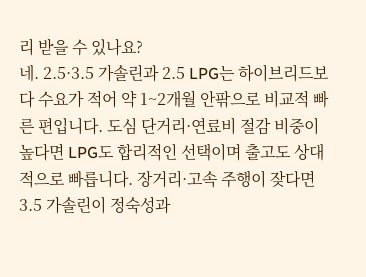리 받을 수 있나요?
네. 2.5·3.5 가솔린과 2.5 LPG는 하이브리드보다 수요가 적어 약 1~2개월 안팎으로 비교적 빠른 편입니다. 도심 단거리·연료비 절감 비중이 높다면 LPG도 합리적인 선택이며 출고도 상대적으로 빠릅니다. 장거리·고속 주행이 잦다면 3.5 가솔린이 정숙성과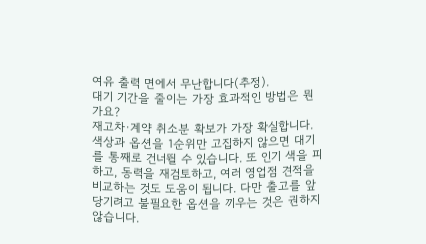여유 출력 면에서 무난합니다(추정).
대기 기간을 줄이는 가장 효과적인 방법은 뭔가요?
재고차·계약 취소분 확보가 가장 확실합니다. 색상과 옵션을 1순위만 고집하지 않으면 대기를 통째로 건너뛸 수 있습니다. 또 인기 색을 피하고, 동력을 재검토하고, 여러 영업점 견적을 비교하는 것도 도움이 됩니다. 다만 출고를 앞당기려고 불필요한 옵션을 끼우는 것은 권하지 않습니다.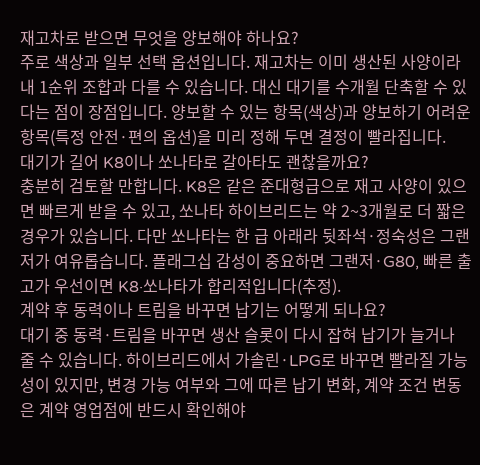재고차로 받으면 무엇을 양보해야 하나요?
주로 색상과 일부 선택 옵션입니다. 재고차는 이미 생산된 사양이라 내 1순위 조합과 다를 수 있습니다. 대신 대기를 수개월 단축할 수 있다는 점이 장점입니다. 양보할 수 있는 항목(색상)과 양보하기 어려운 항목(특정 안전·편의 옵션)을 미리 정해 두면 결정이 빨라집니다.
대기가 길어 K8이나 쏘나타로 갈아타도 괜찮을까요?
충분히 검토할 만합니다. K8은 같은 준대형급으로 재고 사양이 있으면 빠르게 받을 수 있고, 쏘나타 하이브리드는 약 2~3개월로 더 짧은 경우가 있습니다. 다만 쏘나타는 한 급 아래라 뒷좌석·정숙성은 그랜저가 여유롭습니다. 플래그십 감성이 중요하면 그랜저·G80, 빠른 출고가 우선이면 K8·쏘나타가 합리적입니다(추정).
계약 후 동력이나 트림을 바꾸면 납기는 어떻게 되나요?
대기 중 동력·트림을 바꾸면 생산 슬롯이 다시 잡혀 납기가 늘거나 줄 수 있습니다. 하이브리드에서 가솔린·LPG로 바꾸면 빨라질 가능성이 있지만, 변경 가능 여부와 그에 따른 납기 변화, 계약 조건 변동은 계약 영업점에 반드시 확인해야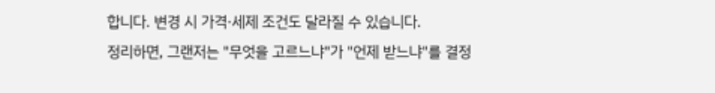합니다. 변경 시 가격·세제 조건도 달라질 수 있습니다.
정리하면, 그랜저는 "무엇을 고르느냐"가 "언제 받느냐"를 결정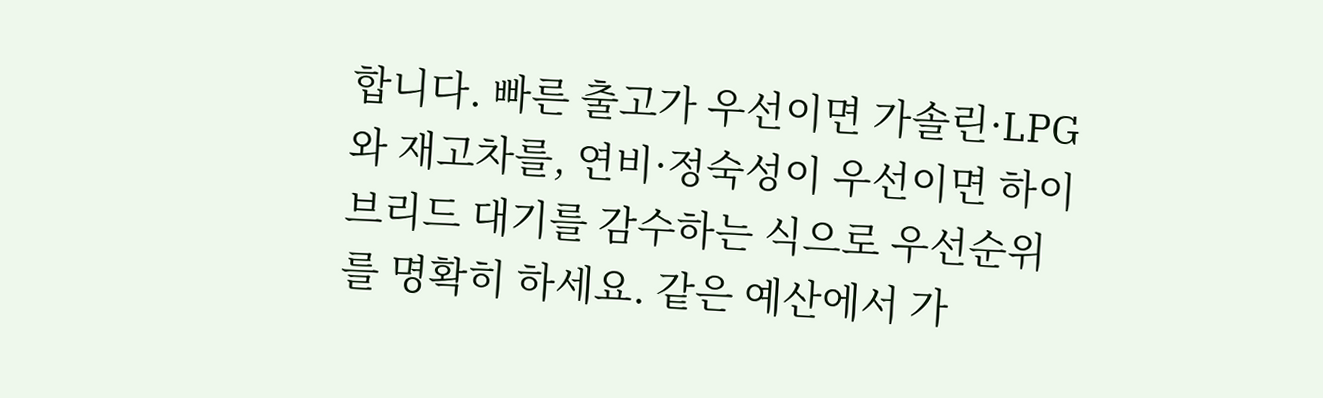합니다. 빠른 출고가 우선이면 가솔린·LPG와 재고차를, 연비·정숙성이 우선이면 하이브리드 대기를 감수하는 식으로 우선순위를 명확히 하세요. 같은 예산에서 가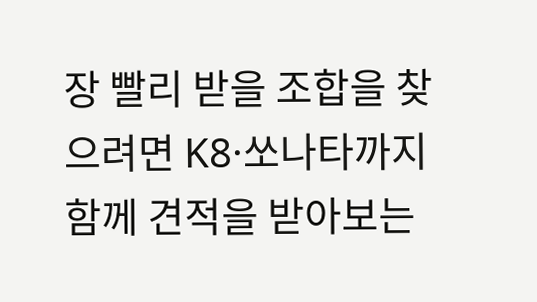장 빨리 받을 조합을 찾으려면 K8·쏘나타까지 함께 견적을 받아보는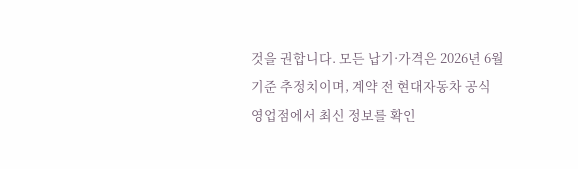것을 권합니다. 모든 납기·가격은 2026년 6월 기준 추정치이며, 계약 전 현대자동차 공식 영업점에서 최신 정보를 확인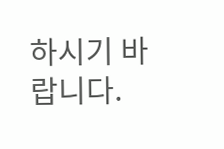하시기 바랍니다.